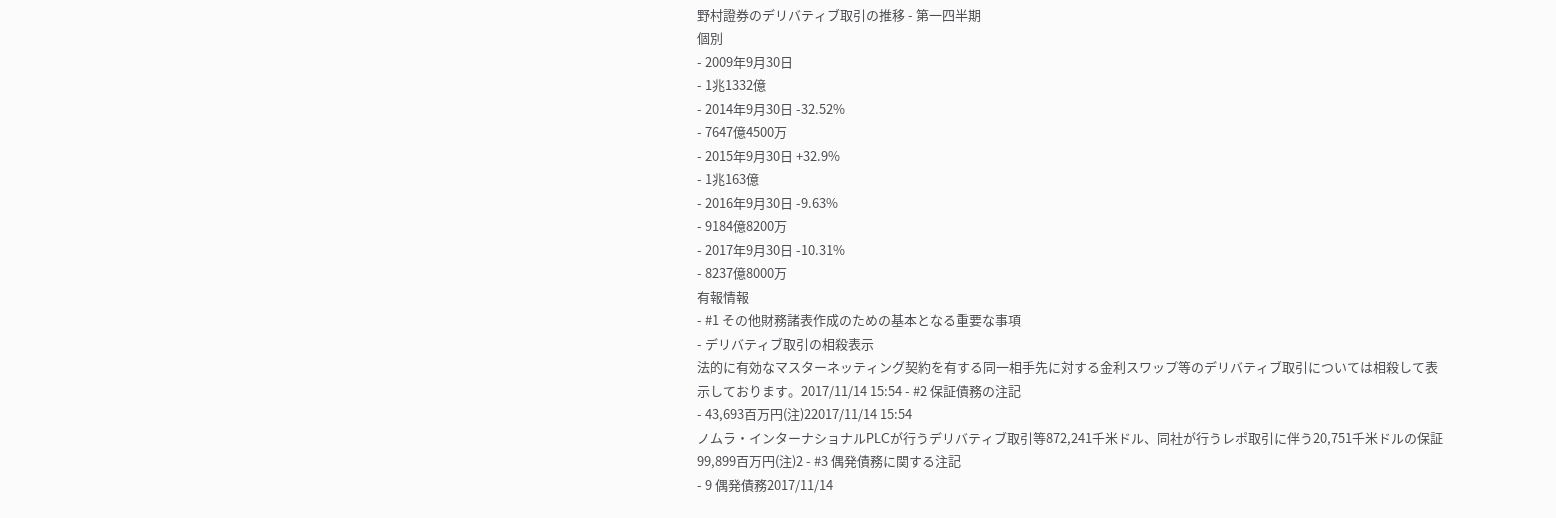野村證券のデリバティブ取引の推移 - 第一四半期
個別
- 2009年9月30日
- 1兆1332億
- 2014年9月30日 -32.52%
- 7647億4500万
- 2015年9月30日 +32.9%
- 1兆163億
- 2016年9月30日 -9.63%
- 9184億8200万
- 2017年9月30日 -10.31%
- 8237億8000万
有報情報
- #1 その他財務諸表作成のための基本となる重要な事項
- デリバティブ取引の相殺表示
法的に有効なマスターネッティング契約を有する同一相手先に対する金利スワップ等のデリバティブ取引については相殺して表示しております。2017/11/14 15:54 - #2 保証債務の注記
- 43,693百万円(注)22017/11/14 15:54
ノムラ・インターナショナルPLCが行うデリバティブ取引等872,241千米ドル、同社が行うレポ取引に伴う20,751千米ドルの保証
99,899百万円(注)2 - #3 偶発債務に関する注記
- 9 偶発債務2017/11/14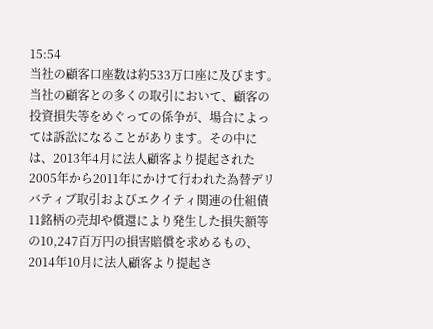15:54
当社の顧客口座数は約533万口座に及びます。当社の顧客との多くの取引において、顧客の投資損失等をめぐっての係争が、場合によっては訴訟になることがあります。その中には、2013年4月に法人顧客より提起された2005年から2011年にかけて行われた為替デリバティブ取引およびエクイティ関連の仕組債11銘柄の売却や償還により発生した損失額等の10,247百万円の損害賠償を求めるもの、2014年10月に法人顧客より提起さ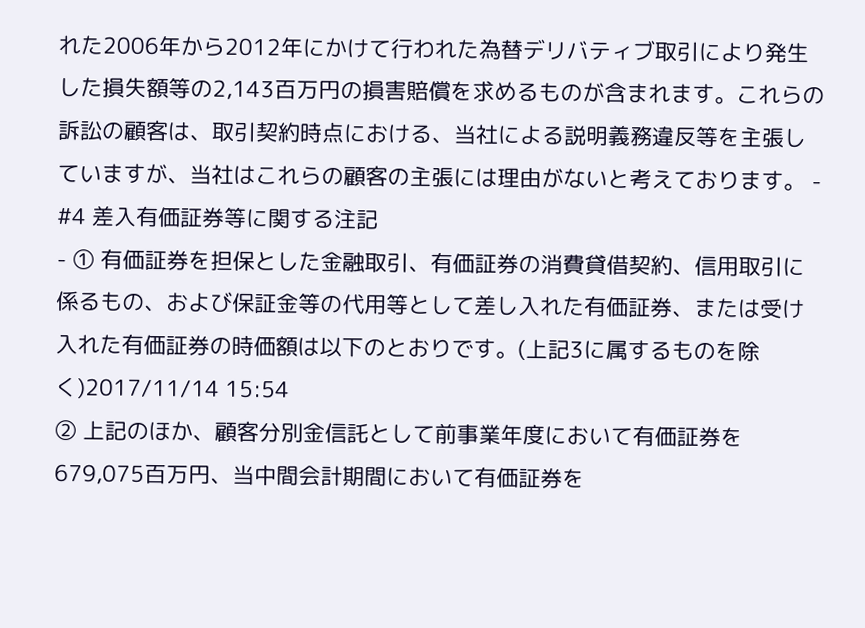れた2006年から2012年にかけて行われた為替デリバティブ取引により発生した損失額等の2,143百万円の損害賠償を求めるものが含まれます。これらの訴訟の顧客は、取引契約時点における、当社による説明義務違反等を主張していますが、当社はこれらの顧客の主張には理由がないと考えております。 - #4 差入有価証券等に関する注記
- ① 有価証券を担保とした金融取引、有価証券の消費貸借契約、信用取引に係るもの、および保証金等の代用等として差し入れた有価証券、または受け入れた有価証券の時価額は以下のとおりです。(上記3に属するものを除く)2017/11/14 15:54
② 上記のほか、顧客分別金信託として前事業年度において有価証券を679,075百万円、当中間会計期間において有価証券を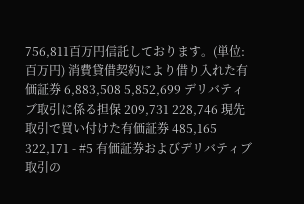756,811百万円信託しております。(単位:百万円) 消費貸借契約により借り入れた有価証券 6,883,508 5,852,699 デリバティブ取引に係る担保 209,731 228,746 現先取引で買い付けた有価証券 485,165 322,171 - #5 有価証券およびデリバティブ取引の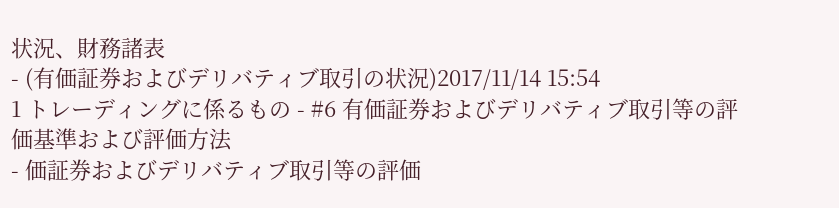状況、財務諸表
- (有価証券およびデリバティブ取引の状況)2017/11/14 15:54
1 トレーディングに係るもの - #6 有価証券およびデリバティブ取引等の評価基準および評価方法
- 価証券およびデリバティブ取引等の評価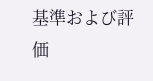基準および評価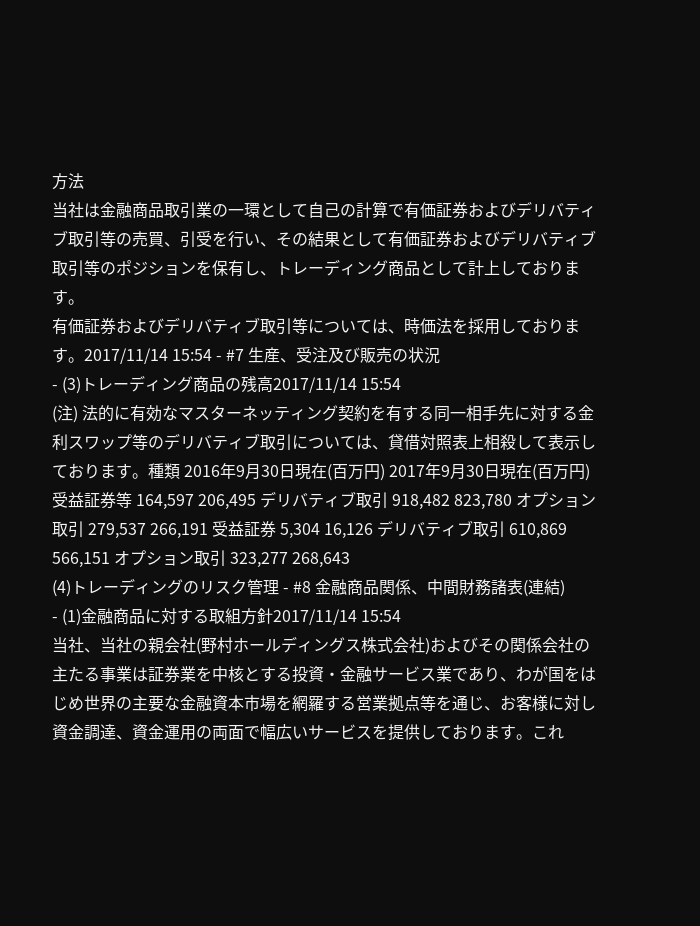方法
当社は金融商品取引業の一環として自己の計算で有価証券およびデリバティブ取引等の売買、引受を行い、その結果として有価証券およびデリバティブ取引等のポジションを保有し、トレーディング商品として計上しております。
有価証券およびデリバティブ取引等については、時価法を採用しております。2017/11/14 15:54 - #7 生産、受注及び販売の状況
- (3)トレーディング商品の残高2017/11/14 15:54
(注) 法的に有効なマスターネッティング契約を有する同一相手先に対する金利スワップ等のデリバティブ取引については、貸借対照表上相殺して表示しております。種類 2016年9月30日現在(百万円) 2017年9月30日現在(百万円) 受益証券等 164,597 206,495 デリバティブ取引 918,482 823,780 オプション取引 279,537 266,191 受益証券 5,304 16,126 デリバティブ取引 610,869 566,151 オプション取引 323,277 268,643
(4)トレーディングのリスク管理 - #8 金融商品関係、中間財務諸表(連結)
- (1)金融商品に対する取組方針2017/11/14 15:54
当社、当社の親会社(野村ホールディングス株式会社)およびその関係会社の主たる事業は証券業を中核とする投資・金融サービス業であり、わが国をはじめ世界の主要な金融資本市場を網羅する営業拠点等を通じ、お客様に対し資金調達、資金運用の両面で幅広いサービスを提供しております。これ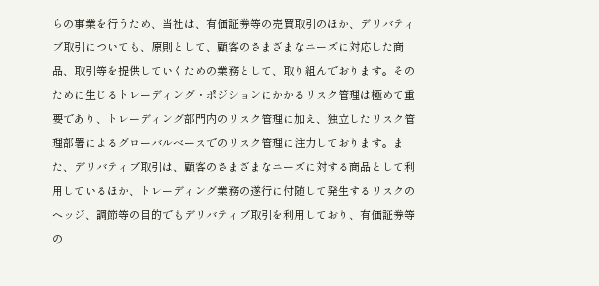らの事業を行うため、当社は、有価証券等の売買取引のほか、デリバティブ取引についても、原則として、顧客のさまざまなニーズに対応した商品、取引等を提供していくための業務として、取り組んでおります。そのために生じるトレーディング・ポジションにかかるリスク管理は極めて重要であり、トレーディング部門内のリスク管理に加え、独立したリスク管理部署によるグローバルベースでのリスク管理に注力しております。また、デリバティブ取引は、顧客のさまざまなニーズに対する商品として利用しているほか、トレーディング業務の遂行に付随して発生するリスクのヘッジ、調節等の目的でもデリバティブ取引を利用しており、有価証券等の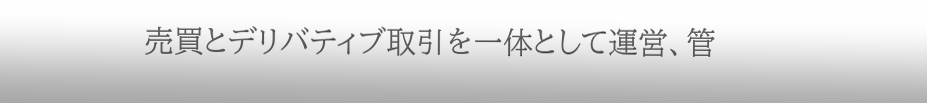売買とデリバティブ取引を一体として運営、管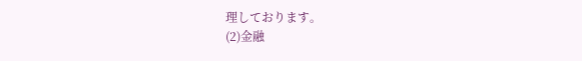理しております。
(2)金融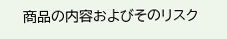商品の内容およびそのリスク